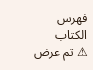فهرس الكتاب
⚠ تم عرض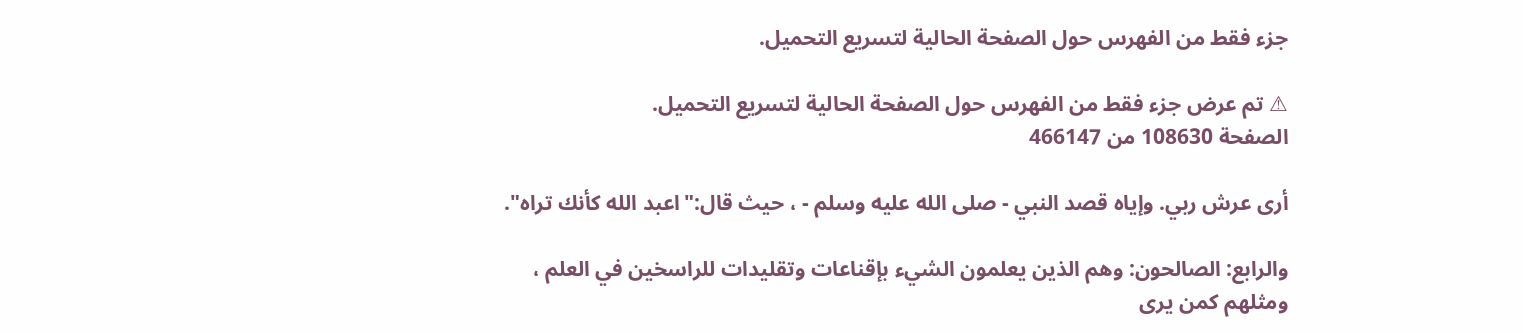جزء فقط من الفهرس حول الصفحة الحالية لتسريع التحميل.

⚠ تم عرض جزء فقط من الفهرس حول الصفحة الحالية لتسريع التحميل.
الصفحة 108630 من 466147

أرى عرش ربي. وإياه قصد النبي - صلى الله عليه وسلم - ، حيث قال:"اعبد الله كأنك تراه".

والرابع: الصالحون: وهم الذين يعلمون الشيء بإقناعات وتقليدات للراسخين في العلم ، ومثلهم كمن يرى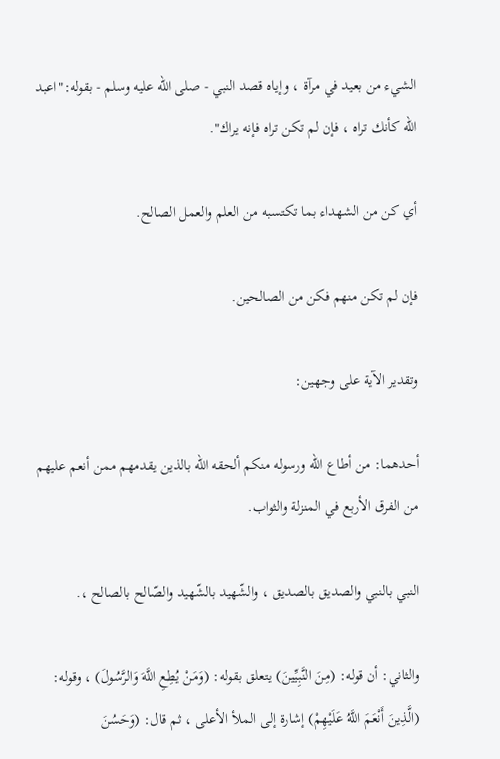الشيء من بعيد في مرآة ، وإياه قصد النبي - صلى الله عليه وسلم - بقوله:"اعبد الله كأنك تراه ، فإن لم تكن تراه فإنه يراك".

أي كن من الشهداء بما تكتسبه من العلم والعمل الصالح.

فإن لم تكن منهم فكن من الصالحين.

وتقدير الآية على وجهين:

أحدهما: من أطاع الله ورسوله منكم ألحقه الله بالذين يقدمهم ممن أنعم عليهم من الفرق الأربع في المنزلة والثواب.

النبي بالنبي والصديق بالصديق ، والشّهيد بالشّهيد والصّالح بالصالح ،.

والثاني: أن قوله: (مِنَ النَّبِيِّينَ) يتعلق بقوله: (وَمَنْ يُطِعِ اللَّهَ وَالرَّسُولَ) ، وقوله: (الَّذِينَ أَنْعَمَ اللَّهُ عَلَيْهِمْ) إشارة إلى الملأ الأعلى ، ثم قال: (وَحَسُنَ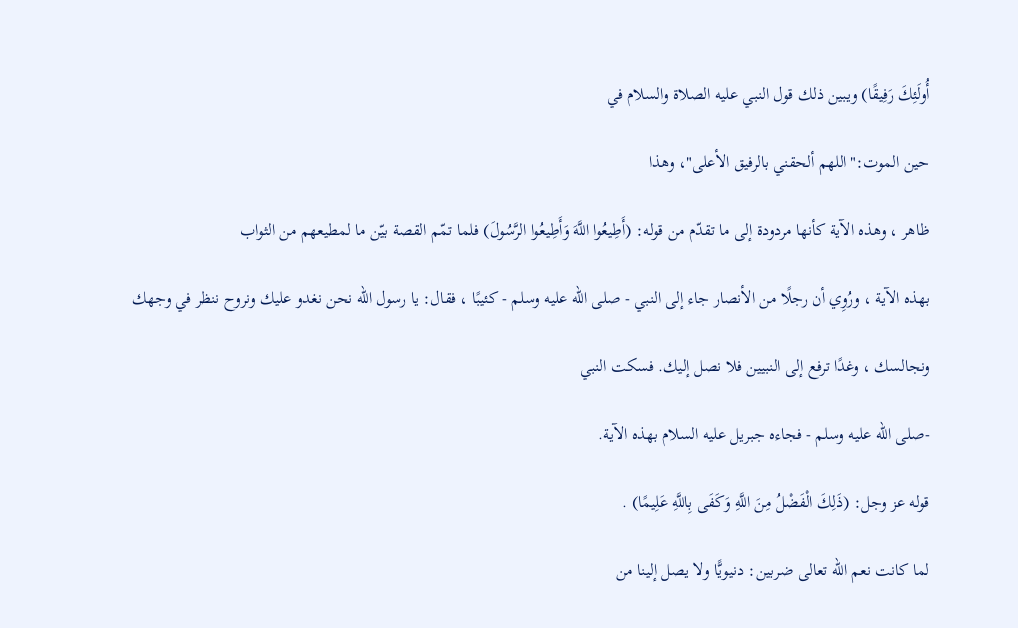أُولَئِكَ رَفِيقًا) ويبين ذلك قول النبي عليه الصلاة والسلام في

حين الموت:"اللهم ألحقني بالرفيق الأعلى"، وهذا

ظاهر ، وهذه الآية كأنها مردودة إلى ما تقدّم من قوله: (أَطِيعُوا اللَّهَ وَأَطِيعُوا الرَّسُولَ) فلما تمّم القصة بيّن ما لمطيعهم من الثواب

بهذه الآية ، ورُوِي أن رجلًا من الأنصار جاء إلى النبي - صلى الله عليه وسلم - كئيبًا ، فقال: يا رسول الله نحن نغدو عليك ونروح ننظر في وجهك

ونجالسك ، وغدًا ترفع إلى النبيين فلا نصل إليك. فسكت النبي

-صلى الله عليه وسلم - فجاءه جبريل عليه السلام بهذه الآية.

قوله عز وجل: (ذَلِكَ الْفَضْلُ مِنَ اللَّهِ وَكَفَى بِاللَّهِ عَلِيمًا) .

لما كانت نعم الله تعالى ضربين: دنيويًّا ولا يصل إلينا من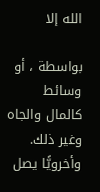الله إلا

بواسطة ، أو وسائط كالمال والجاه وغير ذلك. وأخرويًّا يصل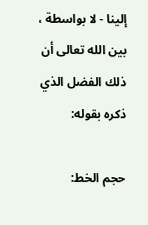إلينا - لا بواسطة ، بين الله تعالى أن ذلك الفضل الذي ذكره بقوله:

حجم الخط: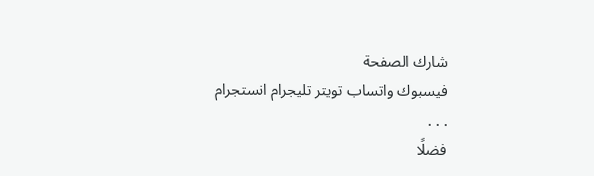شارك الصفحة
فيسبوك واتساب تويتر تليجرام انستجرام
. . .
فضلًا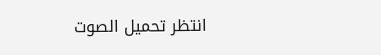انتظر تحميل الصوت